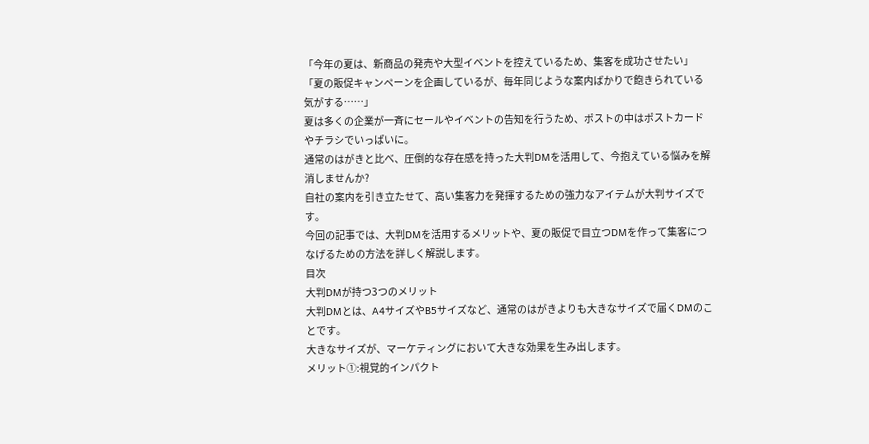「今年の夏は、新商品の発売や大型イベントを控えているため、集客を成功させたい」
「夏の販促キャンペーンを企画しているが、毎年同じような案内ばかりで飽きられている気がする……」
夏は多くの企業が一斉にセールやイベントの告知を行うため、ポストの中はポストカードやチラシでいっぱいに。
通常のはがきと比べ、圧倒的な存在感を持った大判DMを活用して、今抱えている悩みを解消しませんか?
自社の案内を引き立たせて、高い集客力を発揮するための強力なアイテムが大判サイズです。
今回の記事では、大判DMを活用するメリットや、夏の販促で目立つDMを作って集客につなげるための方法を詳しく解説します。
目次
大判DMが持つ3つのメリット
大判DMとは、A4サイズやB5サイズなど、通常のはがきよりも大きなサイズで届くDMのことです。
大きなサイズが、マーケティングにおいて大きな効果を生み出します。
メリット①:視覚的インパクト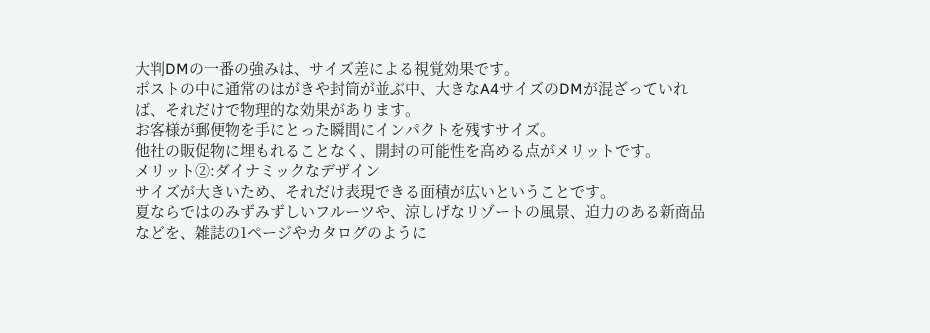大判DMの一番の強みは、サイズ差による視覚効果です。
ポストの中に通常のはがきや封筒が並ぶ中、大きなA4サイズのDMが混ざっていれば、それだけで物理的な効果があります。
お客様が郵便物を手にとった瞬間にインパクトを残すサイズ。
他社の販促物に埋もれることなく、開封の可能性を高める点がメリットです。
メリット②:ダイナミックなデザイン
サイズが大きいため、それだけ表現できる面積が広いということです。
夏ならではのみずみずしいフルーツや、涼しげなリゾートの風景、迫力のある新商品などを、雑誌の1ページやカタログのように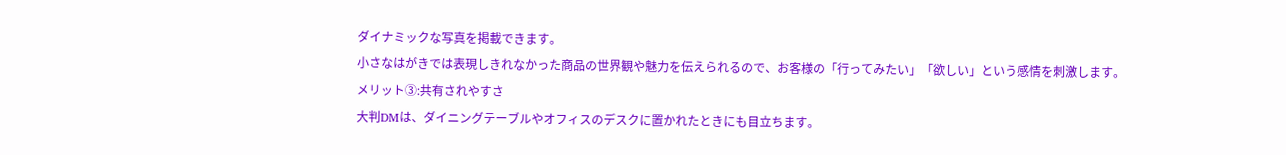ダイナミックな写真を掲載できます。
小さなはがきでは表現しきれなかった商品の世界観や魅力を伝えられるので、お客様の「行ってみたい」「欲しい」という感情を刺激します。
メリット③:共有されやすさ
大判DMは、ダイニングテーブルやオフィスのデスクに置かれたときにも目立ちます。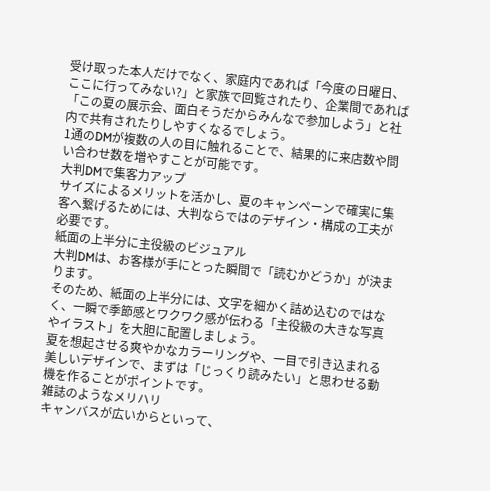受け取った本人だけでなく、家庭内であれば「今度の日曜日、ここに行ってみない?」と家族で回覧されたり、企業間であれば「この夏の展示会、面白そうだからみんなで参加しよう」と社内で共有されたりしやすくなるでしょう。
1通のDMが複数の人の目に触れることで、結果的に来店数や問い合わせ数を増やすことが可能です。
大判DMで集客力アップ
サイズによるメリットを活かし、夏のキャンペーンで確実に集客へ繋げるためには、大判ならではのデザイン・構成の工夫が必要です。
紙面の上半分に主役級のビジュアル
大判DMは、お客様が手にとった瞬間で「読むかどうか」が決まります。
そのため、紙面の上半分には、文字を細かく詰め込むのではなく、一瞬で季節感とワクワク感が伝わる「主役級の大きな写真やイラスト」を大胆に配置しましょう。
夏を想起させる爽やかなカラーリングや、一目で引き込まれる美しいデザインで、まずは「じっくり読みたい」と思わせる動機を作ることがポイントです。
雑誌のようなメリハリ
キャンバスが広いからといって、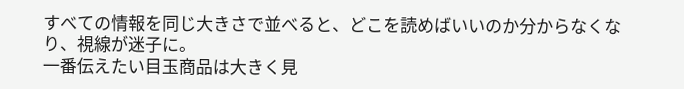すべての情報を同じ大きさで並べると、どこを読めばいいのか分からなくなり、視線が迷子に。
一番伝えたい目玉商品は大きく見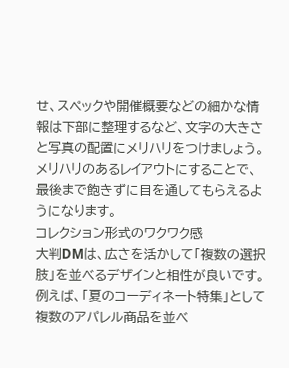せ、スペックや開催概要などの細かな情報は下部に整理するなど、文字の大きさと写真の配置にメリハリをつけましょう。
メリハリのあるレイアウトにすることで、最後まで飽きずに目を通してもらえるようになります。
コレクション形式のワクワク感
大判DMは、広さを活かして「複数の選択肢」を並べるデザインと相性が良いです。
例えば、「夏のコーディネート特集」として複数のアパレル商品を並べ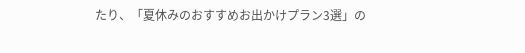たり、「夏休みのおすすめお出かけプラン3選」の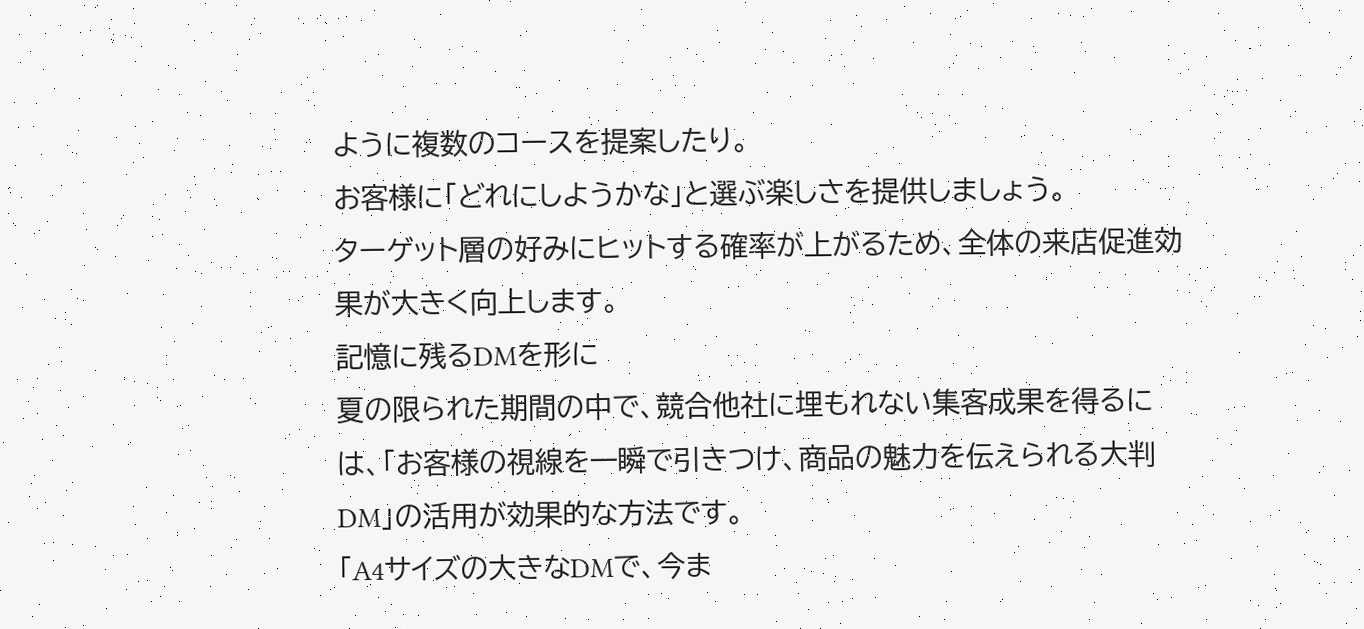ように複数のコースを提案したり。
お客様に「どれにしようかな」と選ぶ楽しさを提供しましょう。
ターゲット層の好みにヒットする確率が上がるため、全体の来店促進効果が大きく向上します。
記憶に残るDMを形に
夏の限られた期間の中で、競合他社に埋もれない集客成果を得るには、「お客様の視線を一瞬で引きつけ、商品の魅力を伝えられる大判DM」の活用が効果的な方法です。
「A4サイズの大きなDMで、今ま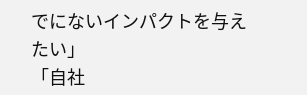でにないインパクトを与えたい」
「自社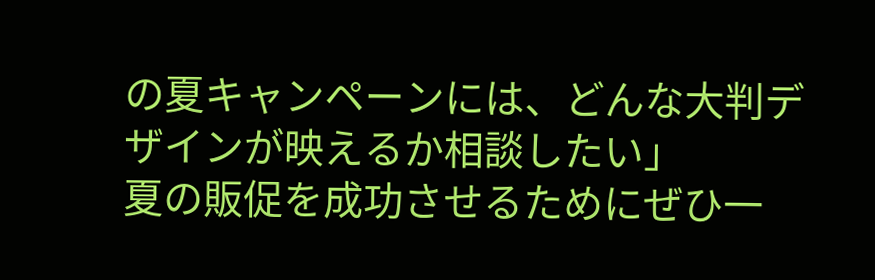の夏キャンペーンには、どんな大判デザインが映えるか相談したい」
夏の販促を成功させるためにぜひ一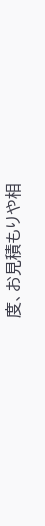度、お見積もりや相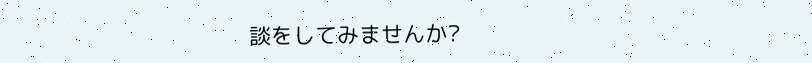談をしてみませんか?